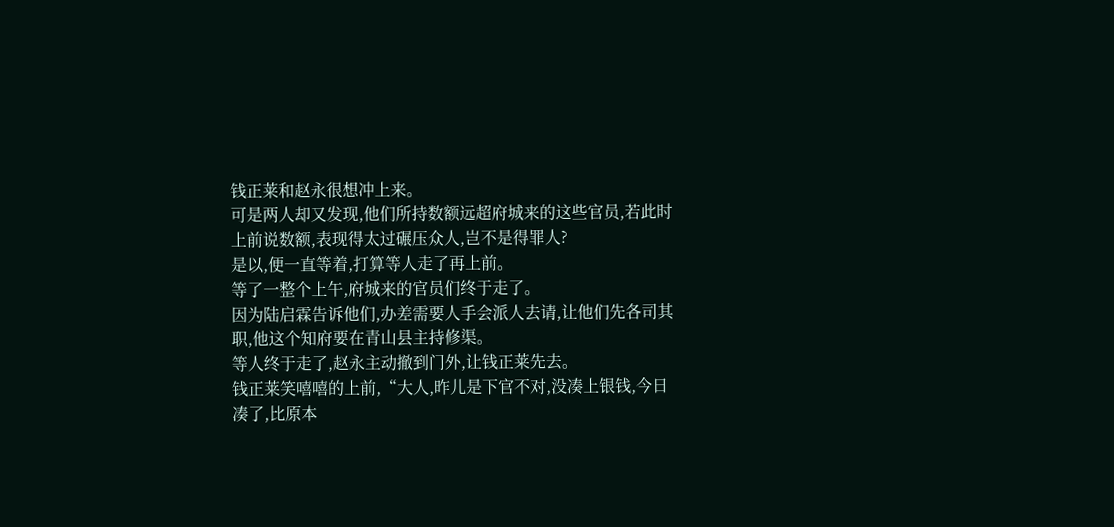钱正莱和赵永很想冲上来。
可是两人却又发现,他们所持数额远超府城来的这些官员,若此时上前说数额,表现得太过碾压众人,岂不是得罪人?
是以,便一直等着,打算等人走了再上前。
等了一整个上午,府城来的官员们终于走了。
因为陆启霖告诉他们,办差需要人手会派人去请,让他们先各司其职,他这个知府要在青山县主持修渠。
等人终于走了,赵永主动撤到门外,让钱正莱先去。
钱正莱笑嘻嘻的上前,“大人,昨儿是下官不对,没凑上银钱,今日凑了,比原本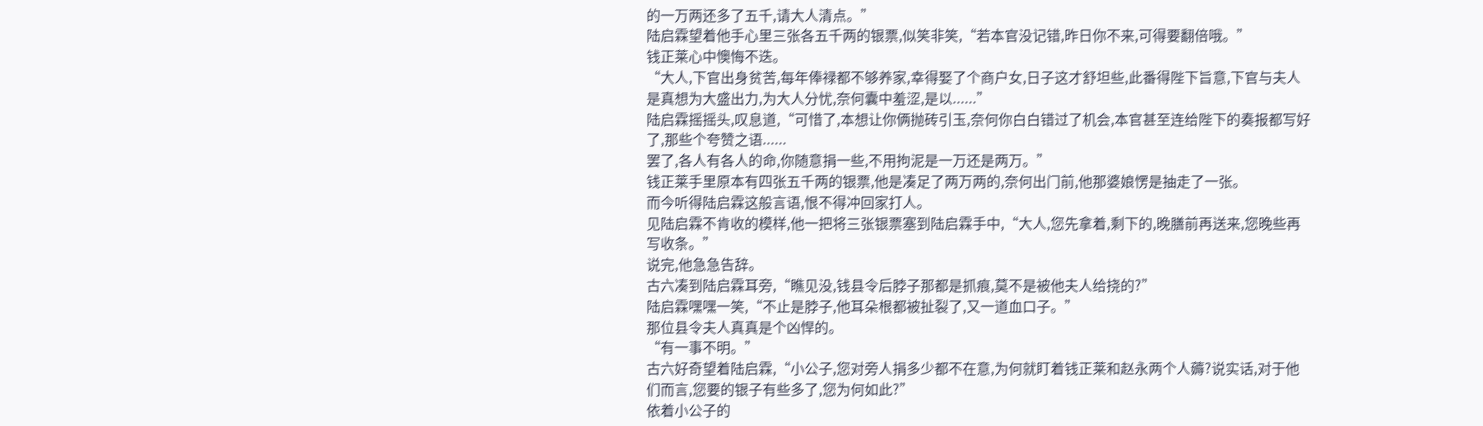的一万两还多了五千,请大人清点。”
陆启霖望着他手心里三张各五千两的银票,似笑非笑,“若本官没记错,昨日你不来,可得要翻倍哦。”
钱正莱心中懊悔不迭。
“大人,下官出身贫苦,每年俸禄都不够养家,幸得娶了个商户女,日子这才舒坦些,此番得陛下旨意,下官与夫人是真想为大盛出力,为大人分忧,奈何囊中羞涩,是以......”
陆启霖摇摇头,叹息道,“可惜了,本想让你俩抛砖引玉,奈何你白白错过了机会,本官甚至连给陛下的奏报都写好了,那些个夸赞之语......
罢了,各人有各人的命,你随意捐一些,不用拘泥是一万还是两万。”
钱正莱手里原本有四张五千两的银票,他是凑足了两万两的,奈何出门前,他那婆娘愣是抽走了一张。
而今听得陆启霖这般言语,恨不得冲回家打人。
见陆启霖不肯收的模样,他一把将三张银票塞到陆启霖手中,“大人,您先拿着,剩下的,晚膳前再送来,您晚些再写收条。”
说完,他急急告辞。
古六凑到陆启霖耳旁,“瞧见没,钱县令后脖子那都是抓痕,莫不是被他夫人给挠的?”
陆启霖嘿嘿一笑,“不止是脖子,他耳朵根都被扯裂了,又一道血口子。”
那位县令夫人真真是个凶悍的。
“有一事不明。”
古六好奇望着陆启霖,“小公子,您对旁人捐多少都不在意,为何就盯着钱正莱和赵永两个人薅?说实话,对于他们而言,您要的银子有些多了,您为何如此?”
依着小公子的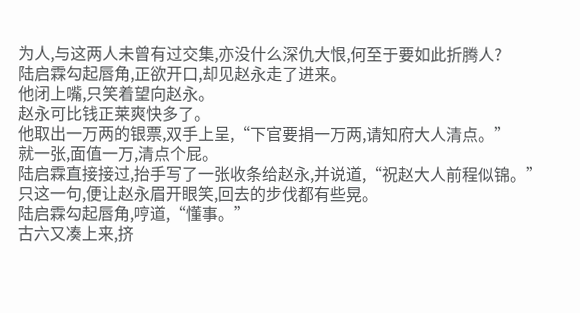为人,与这两人未曾有过交集,亦没什么深仇大恨,何至于要如此折腾人?
陆启霖勾起唇角,正欲开口,却见赵永走了进来。
他闭上嘴,只笑着望向赵永。
赵永可比钱正莱爽快多了。
他取出一万两的银票,双手上呈,“下官要捐一万两,请知府大人清点。”
就一张,面值一万,清点个屁。
陆启霖直接接过,抬手写了一张收条给赵永,并说道,“祝赵大人前程似锦。”
只这一句,便让赵永眉开眼笑,回去的步伐都有些晃。
陆启霖勾起唇角,哼道,“懂事。”
古六又凑上来,挤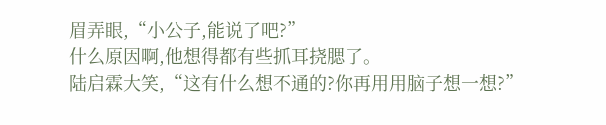眉弄眼,“小公子,能说了吧?”
什么原因啊,他想得都有些抓耳挠腮了。
陆启霖大笑,“这有什么想不通的?你再用用脑子想一想?”